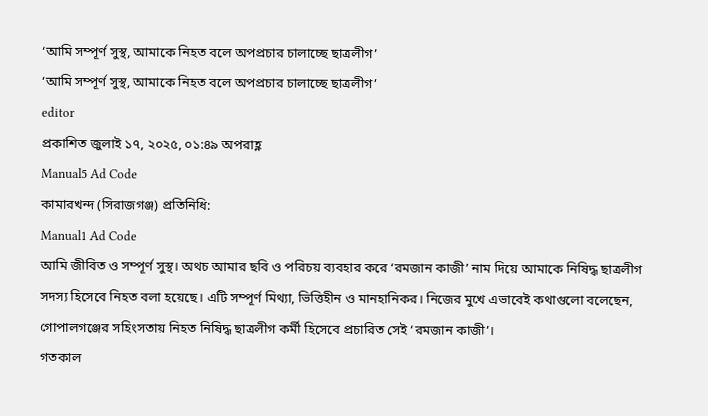‘আমি সম্পূর্ণ সুস্থ, আমাকে নিহত বলে অপপ্রচার চালাচ্ছে ছাত্রলীগ’
‘আমি সম্পূর্ণ সুস্থ, আমাকে নিহত বলে অপপ্রচার চালাচ্ছে ছাত্রলীগ’
editor
প্রকাশিত জুলাই ১৭, ২০২৫, ০১:৪৯ অপরাহ্ণ
Manual5 Ad Code
কামারখন্দ (সিরাজগঞ্জ) প্রতিনিধি:
Manual1 Ad Code
আমি জীবিত ও সম্পূর্ণ সুস্থ। অথচ আমার ছবি ও পরিচয় ব্যবহার করে ‘রমজান কাজী’ নাম দিয়ে আমাকে নিষিদ্ধ ছাত্রলীগ সদস্য হিসেবে নিহত বলা হয়েছে। এটি সম্পূর্ণ মিথ্যা, ভিত্তিহীন ও মানহানিকর। নিজের মুখে এভাবেই কথাগুলো বলেছেন, গোপালগঞ্জের সহিংসতায় নিহত নিষিদ্ধ ছাত্রলীগ কর্মী হিসেবে প্রচারিত সেই ‘রমজান কাজী’।
গতকাল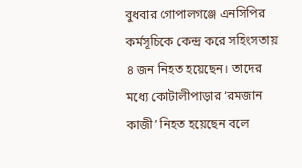বুধবার গোপালগঞ্জে এনসিপির কর্মসূচিকে কেন্দ্র করে সহিংসতায় ৪ জন নিহত হয়েছেন। তাদের মধ্যে কোটালীপাড়ার ‘রমজান কাজী’ নিহত হয়েছেন বলে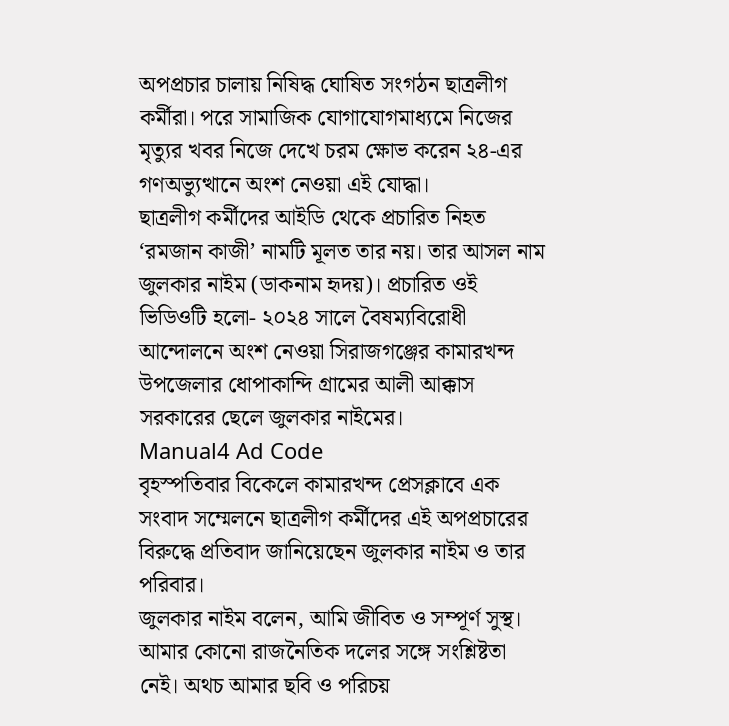অপপ্রচার চালায় নিষিদ্ধ ঘোষিত সংগঠন ছাত্রলীগ কর্মীরা। পরে সামাজিক যোগাযোগমাধ্যমে নিজের মৃত্যুর খবর নিজে দেখে চরম ক্ষোভ করেন ২৪-এর গণঅভ্যুত্থানে অংশ নেওয়া এই যোদ্ধা।
ছাত্রলীগ কর্মীদের আইডি থেকে প্রচারিত নিহত ‘রমজান কাজী’ নামটি মূলত তার নয়। তার আসল নাম জুলকার নাইম (ডাকনাম হৃদয়)। প্রচারিত ওই ভিডিওটি হলো- ২০২৪ সালে বৈষম্যবিরোধী আন্দোলনে অংশ নেওয়া সিরাজগঞ্জের কামারখন্দ উপজেলার ধোপাকান্দি গ্রামের আলী আক্কাস সরকারের ছেলে জুলকার নাইমের।
Manual4 Ad Code
বৃহস্পতিবার বিকেলে কামারখন্দ প্রেসক্লাবে এক সংবাদ সম্মেলনে ছাত্রলীগ কর্মীদের এই অপপ্রচারের বিরুদ্ধে প্রতিবাদ জানিয়েছেন জুলকার নাইম ও তার পরিবার।
জুলকার নাইম বলেন, আমি জীবিত ও সম্পূর্ণ সুস্থ। আমার কোনো রাজনৈতিক দলের সঙ্গে সংশ্লিষ্টতা নেই। অথচ আমার ছবি ও পরিচয়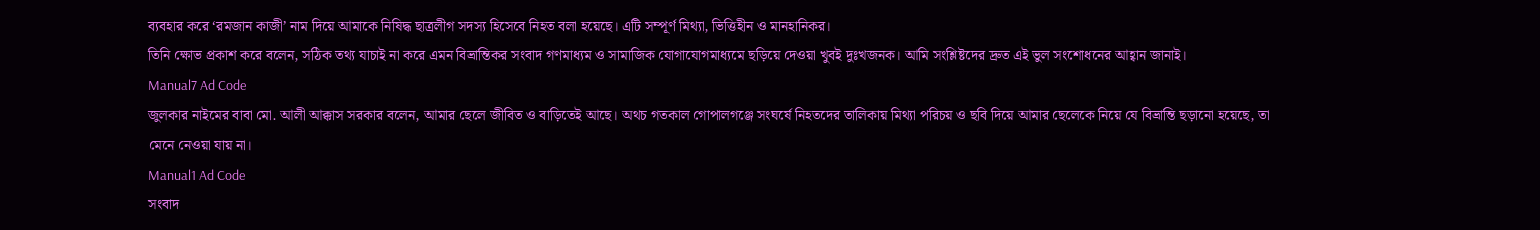ব্যবহার করে ‘রমজান কাজী’ নাম দিয়ে আমাকে নিষিদ্ধ ছাত্রলীগ সদস্য হিসেবে নিহত বলা হয়েছে। এটি সম্পূর্ণ মিথ্যা, ভিত্তিহীন ও মানহানিকর।
তিনি ক্ষোভ প্রকাশ করে বলেন, সঠিক তথ্য যাচাই না করে এমন বিভ্রান্তিকর সংবাদ গণমাধ্যম ও সামাজিক যোগাযোগমাধ্যমে ছড়িয়ে দেওয়া খুবই দুঃখজনক। আমি সংশ্লিষ্টদের দ্রুত এই ভুল সংশোধনের আহ্বান জানাই।
Manual7 Ad Code
জুলকার নাইমের বাবা মো. আলী আক্কাস সরকার বলেন, আমার ছেলে জীবিত ও বাড়িতেই আছে। অথচ গতকাল গোপালগঞ্জে সংঘর্ষে নিহতদের তালিকায় মিথ্যা পরিচয় ও ছবি দিয়ে আমার ছেলেকে নিয়ে যে বিভ্রান্তি ছড়ানো হয়েছে, তা মেনে নেওয়া যায় না।
Manual1 Ad Code
সংবাদ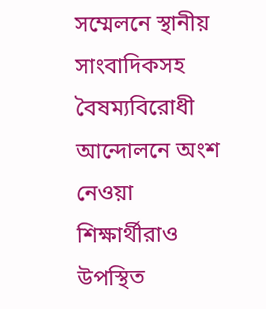সম্মেলনে স্থানীয় সাংবাদিকসহ বৈষম্যবিরোধী আন্দোলনে অংশ নেওয়া শিক্ষার্থীরাও উপস্থিত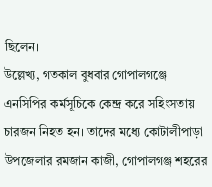ছিলেন।
উল্লেখ্য, গতকাল বুধবার গোপালগঞ্জে এনসিপির কর্মসূচিকে কেন্দ্র করে সহিংসতায় চারজন নিহত হন। তাদের মধ্যে কোটালীপাড়া উপজেলার রমজান কাজী, গোপালগঞ্জ শহরের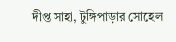দীপ্ত সাহা, টুঙ্গিপাড়ার সোহেল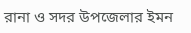রানা ও সদর উপজেলার ইমন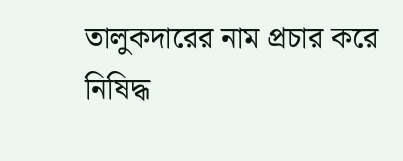তালুকদারের নাম প্রচার করে নিষিদ্ধ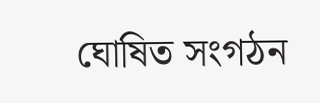ঘোষিত সংগঠন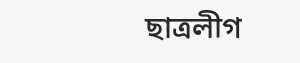ছাত্রলীগ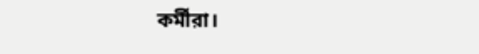কর্মীরা।